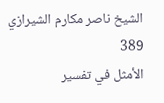الشيخ ناصر مكارم الشيرازي
389
الأمثل في تفسير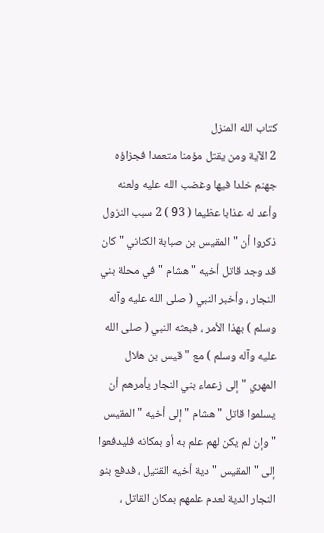كتاب الله المنزل
2 الآية ومن يقتل مؤمنا متعمدا فجزاؤه جهنم خلدا فيها وغضب الله عليه ولعنه وأعد له عذابا عظيما ( 93 ) 2 سبب النزول ذكروا أن " المقيس بن صبابة الكناني " كان قد وجد قاتل أخيه " هشام " في محلة بني النجار ، وأخبر النبي ( صلى الله عليه وآله وسلم ) بهذا الأمر ، فبعثه النبي ( صلى الله عليه وآله وسلم ) مع " قيس بن هلال المهري " إلى زعماء بني النجار يأمرهم أن يسلموا قاتل " هشام " إلى أخيه " المقيس " وإن لم يكن لهم علم به أو بمكانه فليدفعوا إلى " المقيس " دية أخيه القتيل ، فدفع بنو النجار الدية لعدم علمهم بمكان القاتل ،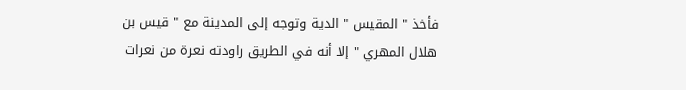فأخذ " المقيس " الدية وتوجه إلى المدينة مع " قيس بن هلال المهري " إلا أنه في الطريق راودته نعرة من نعرات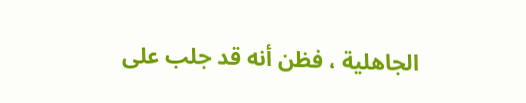الجاهلية ، فظن أنه قد جلب على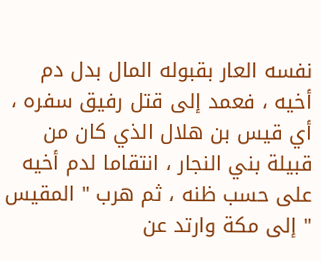نفسه العار بقبوله المال بدل دم أخيه ، فعمد إلى قتل رفيق سفره ، أي قيس بن هلال الذي كان من قبيلة بني النجار ، انتقاما لدم أخيه على حسب ظنه ، ثم هرب " المقيس " إلى مكة وارتد عن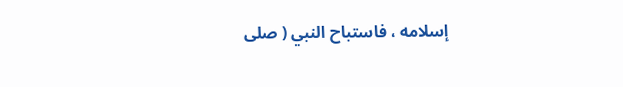إسلامه ، فاستباح النبي ( صلى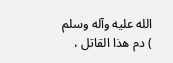الله عليه وآله وسلم ) دم هذا القاتل ،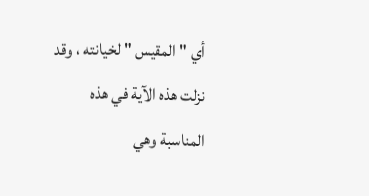أي " المقيس " لخيانته ، وقد نزلت هذه الآية في هذه المناسبة وهي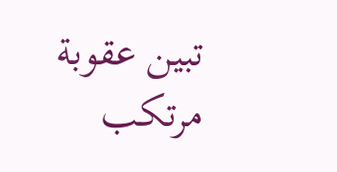تبين عقوبة مرتكب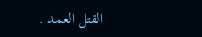القتل العمد .